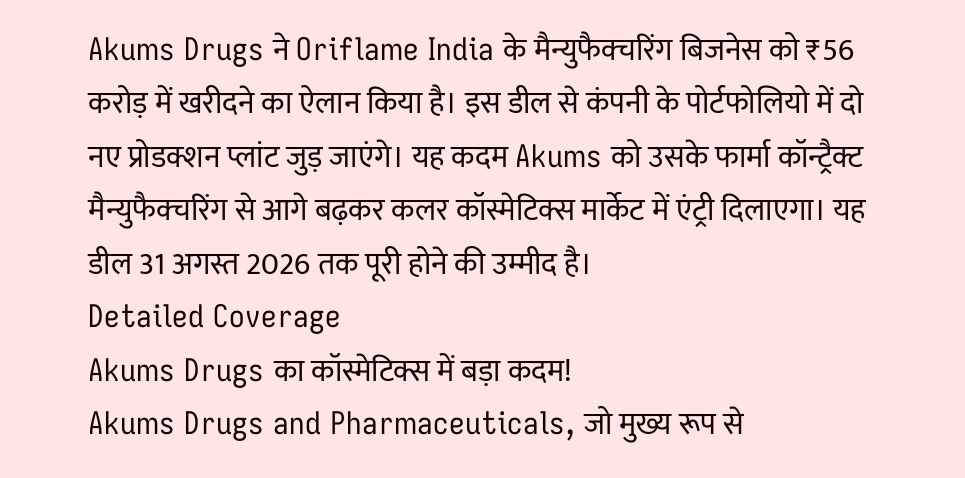Akums Drugs ने Oriflame India के मैन्युफैक्चरिंग बिजनेस को ₹56 करोड़ में खरीदने का ऐलान किया है। इस डील से कंपनी के पोर्टफोलियो में दो नए प्रोडक्शन प्लांट जुड़ जाएंगे। यह कदम Akums को उसके फार्मा कॉन्ट्रैक्ट मैन्युफैक्चरिंग से आगे बढ़कर कलर कॉस्मेटिक्स मार्केट में एंट्री दिलाएगा। यह डील 31 अगस्त 2026 तक पूरी होने की उम्मीद है।
Detailed Coverage
Akums Drugs का कॉस्मेटिक्स में बड़ा कदम!
Akums Drugs and Pharmaceuticals, जो मुख्य रूप से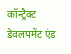कॉन्ट्रैक्ट डेवलपमेंट एंड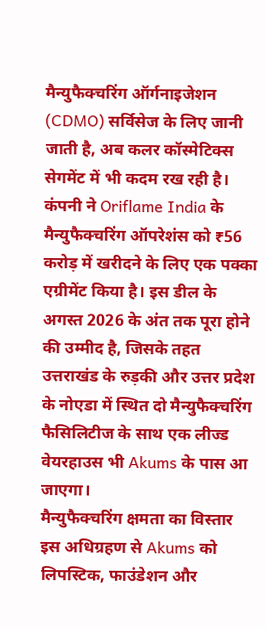मैन्युफैक्चरिंग ऑर्गनाइजेशन (CDMO) सर्विसेज के लिए जानी जाती है, अब कलर कॉस्मेटिक्स सेगमेंट में भी कदम रख रही है। कंपनी ने Oriflame India के मैन्युफैक्चरिंग ऑपरेशंस को ₹56 करोड़ में खरीदने के लिए एक पक्का एग्रीमेंट किया है। इस डील के अगस्त 2026 के अंत तक पूरा होने की उम्मीद है, जिसके तहत उत्तराखंड के रुड़की और उत्तर प्रदेश के नोएडा में स्थित दो मैन्युफैक्चरिंग फैसिलिटीज के साथ एक लीज्ड वेयरहाउस भी Akums के पास आ जाएगा।
मैन्युफैक्चरिंग क्षमता का विस्तार
इस अधिग्रहण से Akums को लिपस्टिक, फाउंडेशन और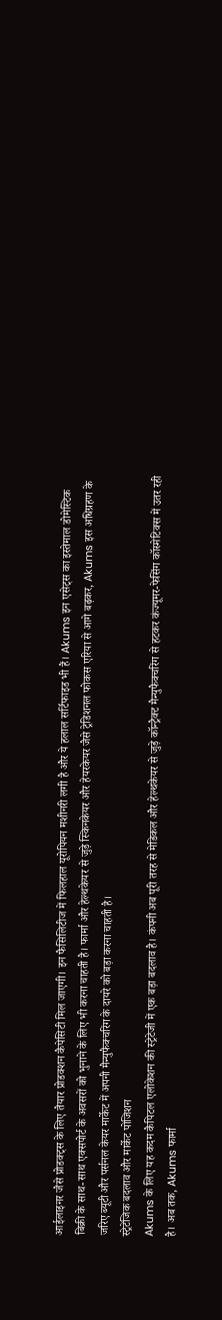आईलाइनर जैसे प्रोडक्ट्स के लिए तैयार प्रोडक्शन कैपेसिटी मिल जाएगी। इन फैसिलिटीज में फिलहाल यूरोपियन मशीनरी लगी है और ये हलाल सर्टिफाइड भी हैं। Akums इन एसेट्स का इस्तेमाल डोमेस्टिक बिक्री के साथ-साथ एक्सपोर्ट के अवसरों को भुनाने के लिए भी करना चाहती है। फार्मा और हेल्थकेयर से जुड़े स्किनकेयर और हेयरकेयर जैसे ट्रेडिशनल फोकस एरिया से आगे बढ़कर, Akums इस अधिग्रहण के जरिए ब्यूटी और पर्सनल केयर मार्केट में अपनी मैन्युफैक्चरिंग के दायरे को बड़ा करना चाहती है।
स्ट्रेटेजिक बदलाव और मार्केट पोजिशन
Akums के लिए यह कदम कैपिटल एलोकेशन की स्ट्रेटेजी में एक बड़ा बदलाव है। कंपनी अब पूरी तरह से मेडिकल और हेल्थकेयर से जुड़े कॉन्ट्रैक्ट मैन्युफैक्चरिंग से हटकर कंज्यूमर-फेसिंग कॉस्मेटिक्स में उतर रही है। अब तक, Akums फार्मा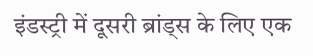इंडस्ट्री में दूसरी ब्रांड्स के लिए एक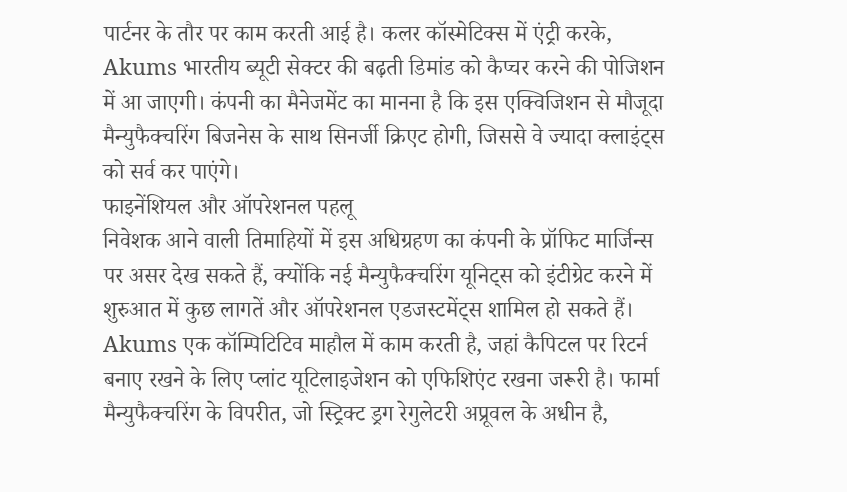पार्टनर के तौर पर काम करती आई है। कलर कॉस्मेटिक्स में एंट्री करके, Akums भारतीय ब्यूटी सेक्टर की बढ़ती डिमांड को कैप्चर करने की पोजिशन में आ जाएगी। कंपनी का मैनेजमेंट का मानना है कि इस एक्विजिशन से मौजूदा मैन्युफैक्चरिंग बिजनेस के साथ सिनर्जी क्रिएट होगी, जिससे वे ज्यादा क्लाइंट्स को सर्व कर पाएंगे।
फाइनेंशियल और ऑपरेशनल पहलू
निवेशक आने वाली तिमाहियों में इस अधिग्रहण का कंपनी के प्रॉफिट मार्जिन्स पर असर देख सकते हैं, क्योंकि नई मैन्युफैक्चरिंग यूनिट्स को इंटीग्रेट करने में शुरुआत में कुछ लागतें और ऑपरेशनल एडजस्टमेंट्स शामिल हो सकते हैं। Akums एक कॉम्पिटिटिव माहौल में काम करती है, जहां कैपिटल पर रिटर्न बनाए रखने के लिए प्लांट यूटिलाइजेशन को एफिशिएंट रखना जरूरी है। फार्मा मैन्युफैक्चरिंग के विपरीत, जो स्ट्रिक्ट ड्रग रेगुलेटरी अप्रूवल के अधीन है,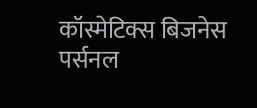कॉस्मेटिक्स बिजनेस पर्सनल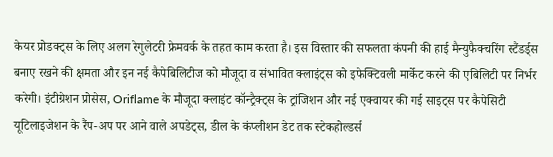केयर प्रोडक्ट्स के लिए अलग रेगुलेटरी फ्रेमवर्क के तहत काम करता है। इस विस्तार की सफलता कंपनी की हाई मैन्युफैक्चरिंग स्टैंडर्ड्स बनाए रखने की क्षमता और इन नई कैपेबिलिटीज को मौजूदा व संभावित क्लाइंट्स को इफेक्टिवली मार्केट करने की एबिलिटी पर निर्भर करेगी। इंटीग्रेशन प्रोसेस, Oriflame के मौजूदा क्लाइंट कॉन्ट्रैक्ट्स के ट्रांजिशन और नई एक्वायर की गई साइट्स पर कैपेसिटी यूटिलाइजेशन के रैंप-अप पर आने वाले अपडेट्स, डील के कंप्लीशन डेट तक स्टेकहोल्डर्स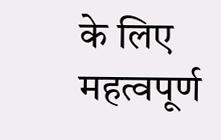के लिए महत्वपूर्ण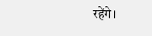रहेंगे।